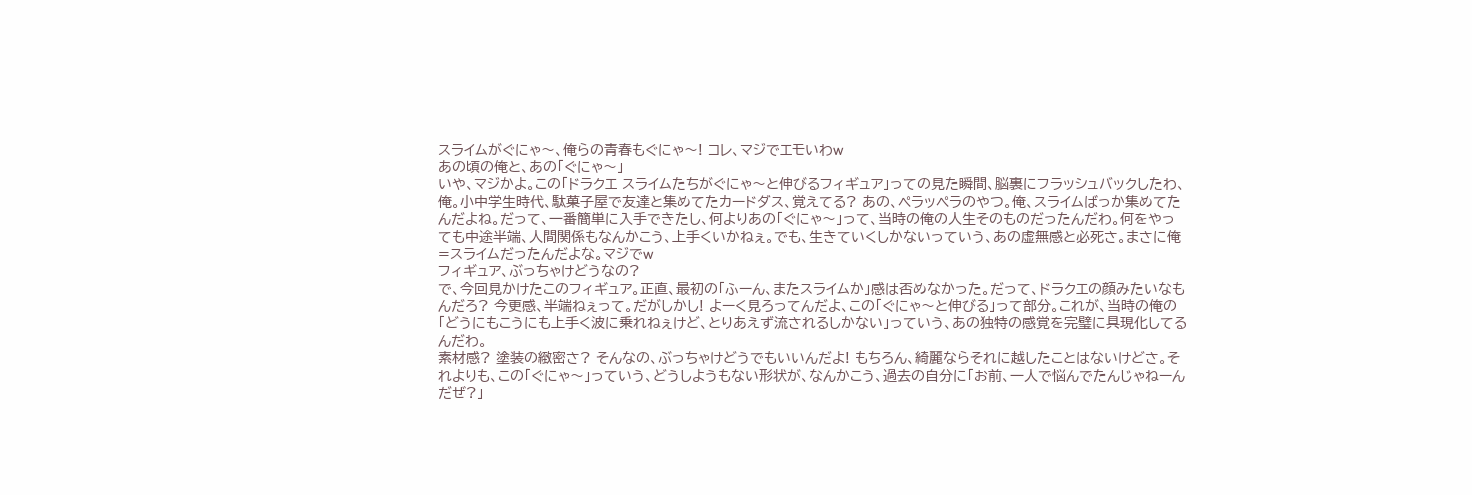スライムがぐにゃ〜、俺らの青春もぐにゃ〜! コレ、マジでエモいわw
あの頃の俺と、あの「ぐにゃ〜」
いや、マジかよ。この「ドラクエ スライムたちがぐにゃ〜と伸びるフィギュア」っての見た瞬間、脳裏にフラッシュバックしたわ、俺。小中学生時代、駄菓子屋で友達と集めてたカードダス、覚えてる? あの、ペラッペラのやつ。俺、スライムばっか集めてたんだよね。だって、一番簡単に入手できたし、何よりあの「ぐにゃ〜」って、当時の俺の人生そのものだったんだわ。何をやっても中途半端、人間関係もなんかこう、上手くいかねぇ。でも、生きていくしかないっていう、あの虚無感と必死さ。まさに俺=スライムだったんだよな。マジでw
フィギュア、ぶっちゃけどうなの?
で、今回見かけたこのフィギュア。正直、最初の「ふーん、またスライムか」感は否めなかった。だって、ドラクエの顔みたいなもんだろ? 今更感、半端ねぇって。だがしかし! よーく見ろってんだよ、この「ぐにゃ〜と伸びる」って部分。これが、当時の俺の「どうにもこうにも上手く波に乗れねぇけど、とりあえず流されるしかない」っていう、あの独特の感覚を完璧に具現化してるんだわ。
素材感? 塗装の緻密さ? そんなの、ぶっちゃけどうでもいいんだよ! もちろん、綺麗ならそれに越したことはないけどさ。それよりも、この「ぐにゃ〜」っていう、どうしようもない形状が、なんかこう、過去の自分に「お前、一人で悩んでたんじゃねーんだぜ?」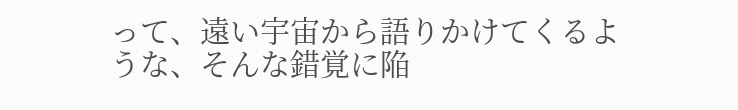って、遠い宇宙から語りかけてくるような、そんな錯覚に陥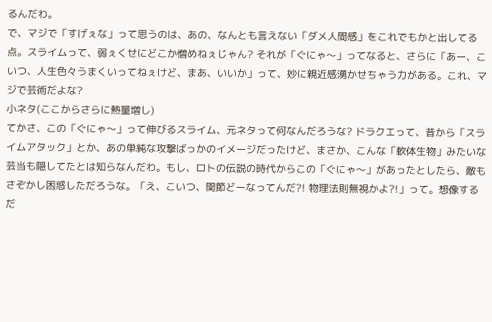るんだわ。
で、マジで「すげぇな」って思うのは、あの、なんとも言えない「ダメ人間感」をこれでもかと出してる点。スライムって、弱ぇくせにどこか憎めねぇじゃん? それが「ぐにゃ〜」ってなると、さらに「あー、こいつ、人生色々うまくいってねぇけど、まあ、いいか」って、妙に親近感湧かせちゃう力がある。これ、マジで芸術だよな?
小ネタ(ここからさらに熱量増し)
てかさ、この「ぐにゃ〜」って伸びるスライム、元ネタって何なんだろうな? ドラクエって、昔から「スライムアタック」とか、あの単純な攻撃ばっかのイメージだったけど、まさか、こんな「軟体生物」みたいな芸当も隠してたとは知らなんだわ。もし、ロトの伝説の時代からこの「ぐにゃ〜」があったとしたら、敵もさぞかし困惑しただろうな。「え、こいつ、関節どーなってんだ?! 物理法則無視かよ?!」って。想像するだ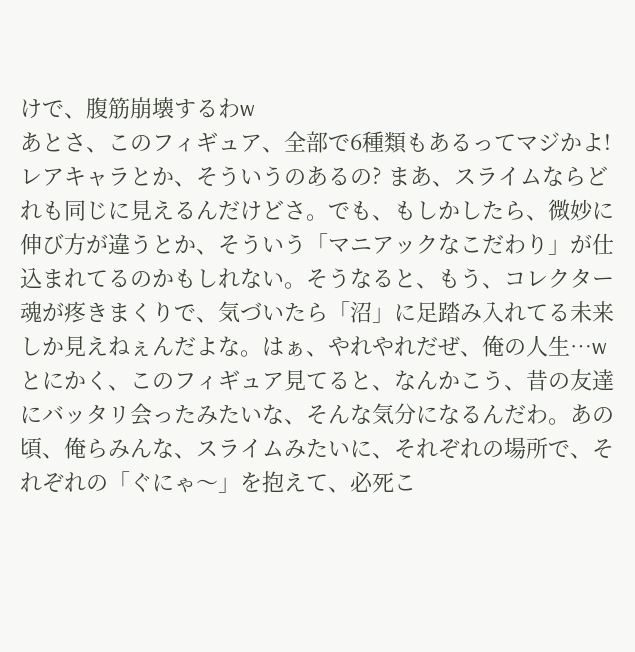けで、腹筋崩壊するわw
あとさ、このフィギュア、全部で6種類もあるってマジかよ! レアキャラとか、そういうのあるの? まあ、スライムならどれも同じに見えるんだけどさ。でも、もしかしたら、微妙に伸び方が違うとか、そういう「マニアックなこだわり」が仕込まれてるのかもしれない。そうなると、もう、コレクター魂が疼きまくりで、気づいたら「沼」に足踏み入れてる未来しか見えねぇんだよな。はぁ、やれやれだぜ、俺の人生…w
とにかく、このフィギュア見てると、なんかこう、昔の友達にバッタリ会ったみたいな、そんな気分になるんだわ。あの頃、俺らみんな、スライムみたいに、それぞれの場所で、それぞれの「ぐにゃ〜」を抱えて、必死こ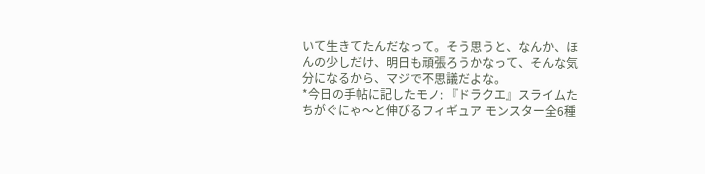いて生きてたんだなって。そう思うと、なんか、ほんの少しだけ、明日も頑張ろうかなって、そんな気分になるから、マジで不思議だよな。
*今日の手帖に記したモノ: 『ドラクエ』スライムたちがぐにゃ〜と伸びるフィギュア モンスター全6種